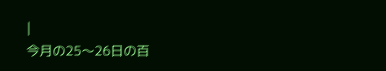|
今月の25〜26日の百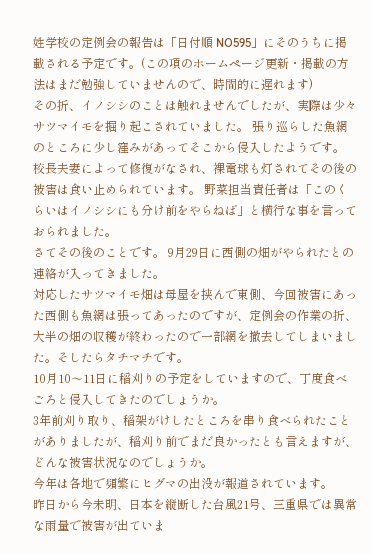姓学校の定例会の報告は「日付順 NO595」にそのうちに掲載される予定です。(この項のホームページ更新・掲載の方法はまだ勉強していませんので、時間的に遅れます)
その折、イノシシのことは触れませんでしたが、実際は少々サツマイモを掘り起こされていました。 張り巡らした魚網のところに少し窪みがあってそこから侵入したようです。
校長夫妻によって修復がなされ、裸電球も灯されてその後の被害は食い止められています。 野菜担当責任者は「このくらいはイノシシにも分け前をやらねば」と横行な事を言っておられました。
さてその後のことです。 9月29日に西側の畑がやられたとの連絡が入ってきました。
対応したサツマイモ畑は母屋を挟んで東側、今回被害にあった西側も魚網は張ってあったのですが、定例会の作業の折、大半の畑の収穫が終わったので一部網を撤去してしまいました。そしたらタチマチです。
10月10〜11日に稲刈りの予定をしていますので、丁度食べごろと侵入してきたのでしょうか。
3年前刈り取り、稲架がけしたところを串り食べられたことがありましたが、稲刈り前でまだ良かったとも言えますが、どんな被害状況なのでしょうか。
今年は各地で頻繁にヒグマの出没が報道されています。
昨日から今未明、日本を縦断した台風21号、三重県では異常な雨量で被害が出ていま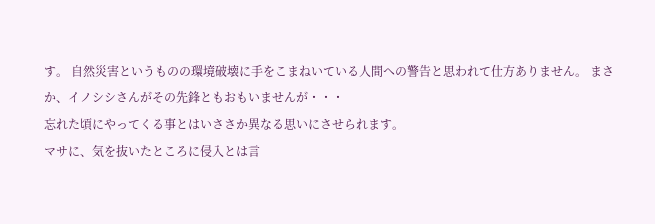す。 自然災害というものの環境破壊に手をこまねいている人間への警告と思われて仕方ありません。 まさか、イノシシさんがその先鋒ともおもいませんが・・・
忘れた頃にやってくる事とはいささか異なる思いにさせられます。
マサに、気を抜いたところに侵入とは言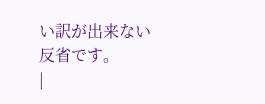い訳が出来ない反省です。
|